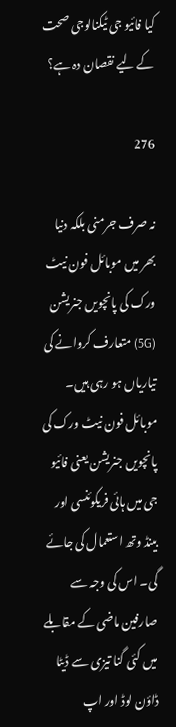کیا فائیو جی ٹیکنالوجی صحت کے لیے نقصان دہ ہے؟

276

نہ صرف جرمنی بلکہ دنیا بھر میں موبائل فون نیٹ ورک کی پانچویں جنریشن (5G) متعارف کروانے کی تیاریاں ہو رہی ہیں۔ موبائل فون نیٹ ورک کی پانچویں جنریشن یعنی فائیو جی میں ہائی فریکوئنسی اور بینڈ وتھ استعمال کی جائے گی۔ اس کی وجہ سے صارفین ماضی کے مقابلے میں کئی گنا تیزی سے ڈیٹا ڈاؤن لوڈ اور اپ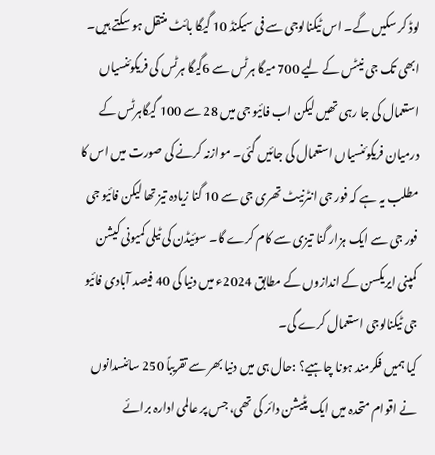لوڈ کر سکیں گے۔ اس ٹیکنالوجی سے فی سیکنڈ 10 گیگا بائٹ منتقل ہو سکتے ہیں۔
ابھی تک جی نیٹس کے لیے 700 میگا ہرٹس سے 6گیگا ہرٹس کی فریکوئنسیاں استعمال کی جا رہی تھیں لیکن اب فائیو جی میں 28 سے 100 گیگاہرٹس کے درمیان فریکوئنسیاں استعمال کی جائیں گئی۔ موازنہ کرنے کی صورت میں اس کا مطلب یہ ہے کہ فور جی انٹرنیٹ تھری جی سے 10 گنا زیادہ تیز تھا لیکن فائیو جی فور جی سے ایک ہزار گنا تیزی سے کام کرے گا۔ سوئیڈن کی ٹیلی کمیونی کیشن کمپنی ایریکسن کے اندازوں کے مطابق 2024ء میں دنیا کی 40 فیصد آبادی فائیو جی ٹیکنالوجی استعمال کرے گی۔
کیا ہمیں فکرمند ہونا چاہیے؟ :حال ہی میں دنیا بھر سے تقریباً 250 سائنسدانوں نے اقوام متحدہ میں ایک پٹیشن دائر کی تھی، جس پر عالمی ادارہ برائے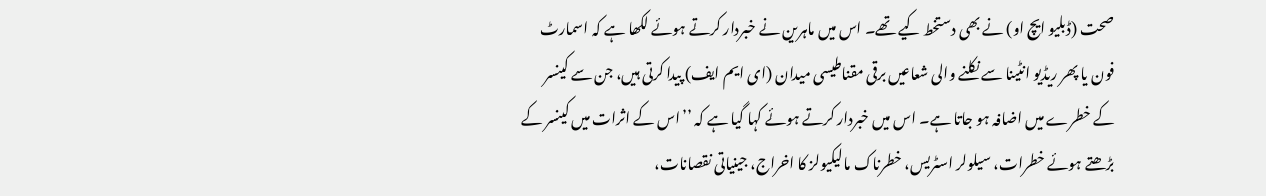صحت (ڈبلیو ایچ او) نے بھی دستخط کیے تھے۔ اس میں ماہرین نے خبردار کرتے ہوئے لکھا ہے کہ اسمارٹ فون یا پھر ریڈیو انٹینا سے نکلنے والی شعاعیں برقی مقناطیسی میدان (ای ایم ایف) پیدا کرتی ہیں، جن سے کینسر کے خطرے میں اضافہ ہو جاتا ہے۔ اس میں خبردار کرتے ہوئے کہا گیا ہے کہ ’’اس کے اثرات میں کینسر کے بڑھتے ہوئے خطرات، سیلولر اسٹریس، خطرناک مالیکیولز کا اخراج، جینیاتی نقصانات،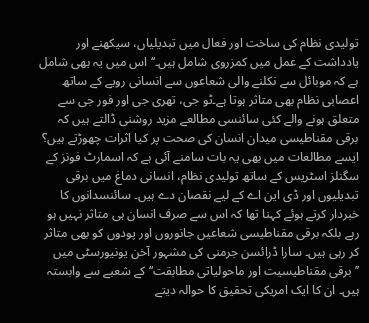تولیدی نظام کی ساخت اور فعال میں تبدیلیاں، سیکھنے اور یادداشت کے عمل میں کمزروی شامل ہیں۔‘‘ اس میں یہ بھی شامل ہے کہ موبائل سے نکلنے والی شعاعوں سے انسانی رویے کے ساتھ اعصابی نظام بھی متاثر ہوتا ہے۔ٹو جی، تھری جی اور فور جی سے متعلق ہونے والے کئی سائنسی مطالعے مزید روشنی ڈالتے ہیں کہ برقی مقناطیسی میدان انسان کی صحت پر کیا اثرات چھوڑتے ہیں؟ ایسے مطالعات میں بھی یہ بات سامنے آئی ہے کہ اسمارٹ فونز کے سگنلز اسٹریس کے ساتھ تولیدی نظام، انسانی دماغ میں برقی تبدیلیوں اور ڈی این اے کے لیے نقصان دے ہیں۔ سائنسدانوں کا خبردار کرتے ہوئے کہنا تھا کہ اس سے صرف انسان ہی متاثر نہیں ہو رہے بلکہ برقی مقناطیسی شعاعیں جانوروں اور پودوں کو بھی متاثر کر رہی ہیں۔ سارا ڈرائسن جرمنی کی مشہور آخن یونیورسٹی میں ’’برقی مقناطیسیت اور ماحولیاتی مطابقت‘‘ کے شعبے سے وابستہ ہیں۔ ان کا ایک امریکی تحقیق کا حوالہ دیتے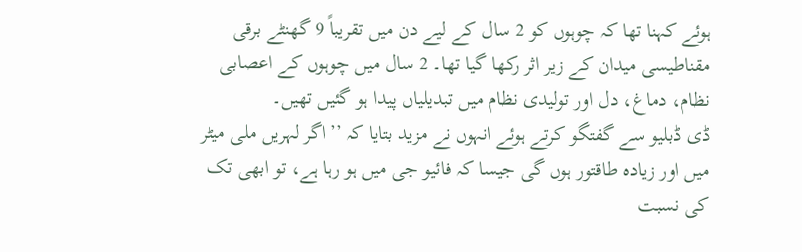ہوئے کہنا تھا کہ چوہوں کو 2 سال کے لیے دن میں تقریباً 9 گھنٹے برقی مقناطیسی میدان کے زیر اثر رکھا گیا تھا۔ 2 سال میں چوہوں کے اعصابی نظام، دماغ، دل اور تولیدی نظام میں تبدیلیاں پیدا ہو گئیں تھیں۔
ڈی ڈبلیو سے گفتگو کرتے ہوئے انہوں نے مزید بتایا کہ ’’اگر لہریں ملی میٹر میں اور زیادہ طاقتور ہوں گی جیسا کہ فائیو جی میں ہو رہا ہے، تو ابھی تک کی نسبت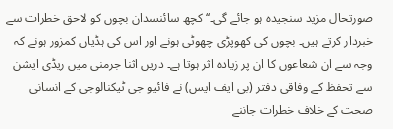صورتحال مزید سنجیدہ ہو جائے گی۔‘‘ کچھ سائنسدان بچوں کو لاحق خطرات سے خبردار کرتے ہیں۔ بچوں کی کھوپڑی چھوٹی ہونے اور اس کی ہڈیاں کمزور ہونے کہ وجہ سے ان شعاعوں کا ان پر زیادہ اثر ہوتا ہے۔ دریں اثنا جرمنی میں ریڈی ایشن سے تحفظ کے وفاقی دفتر (بی ایف ایس) نے فائیو جی ٹیکنالوجی کے انسانی صحت کے خلاف خطرات جاننے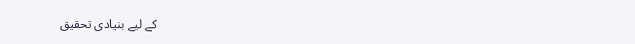کے لیے بنیادی تحقیق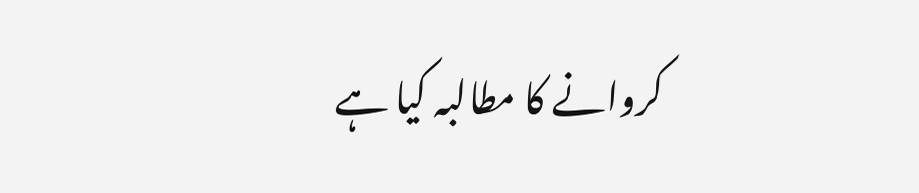کروانے کا مطالبہ کیا ہے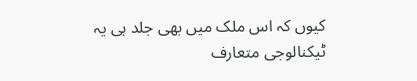کیوں کہ اس ملک میں بھی جلد ہی یہ ٹیکنالوجی متعارف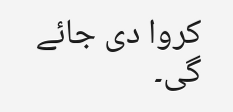کروا دی جائے گی۔